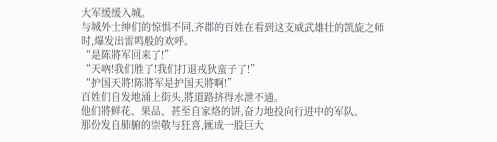大军缓缓入城。
与城外士绅们的惊惧不同,齐郡的百姓在看到这支威武雄壮的凯旋之师时,爆发出雷鸣般的欢呼。
“是陈將军回来了!”
“天吶!我们胜了!我们打退戎狄蛮子了!”
“护国天將!陈將军是护国天將啊!”
百姓们自发地涌上街头,將道路挤得水泄不通。
他们將鲜花、果品、甚至自家烙的饼,奋力地投向行进中的军队。
那份发自肺腑的崇敬与狂喜,匯成一股巨大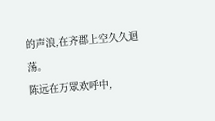的声浪,在齐郡上空久久迴荡。
陈远在万眾欢呼中,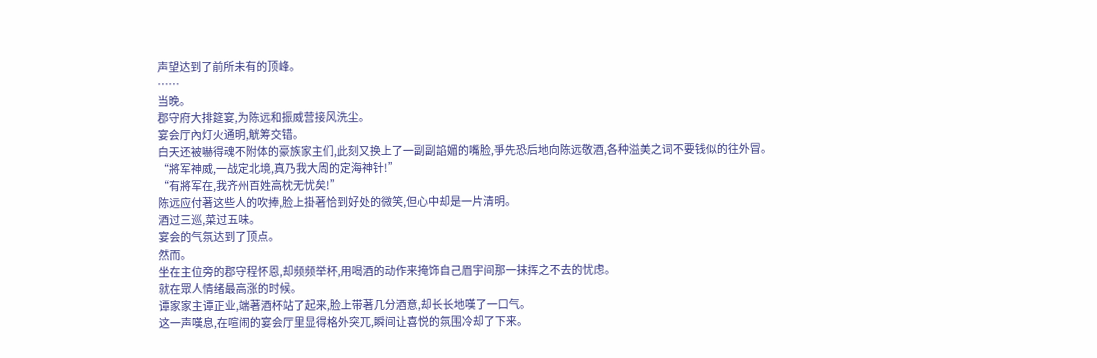声望达到了前所未有的顶峰。
……
当晚。
郡守府大排筵宴,为陈远和振威营接风洗尘。
宴会厅內灯火通明,觥筹交错。
白天还被嚇得魂不附体的豪族家主们,此刻又换上了一副副諂媚的嘴脸,爭先恐后地向陈远敬酒,各种溢美之词不要钱似的往外冒。
“將军神威,一战定北境,真乃我大周的定海神针!”
“有將军在,我齐州百姓高枕无忧矣!”
陈远应付著这些人的吹捧,脸上掛著恰到好处的微笑,但心中却是一片清明。
酒过三巡,菜过五味。
宴会的气氛达到了顶点。
然而。
坐在主位旁的郡守程怀恩,却频频举杯,用喝酒的动作来掩饰自己眉宇间那一抹挥之不去的忧虑。
就在眾人情绪最高涨的时候。
谭家家主谭正业,端著酒杯站了起来,脸上带著几分酒意,却长长地嘆了一口气。
这一声嘆息,在喧闹的宴会厅里显得格外突兀,瞬间让喜悦的氛围冷却了下来。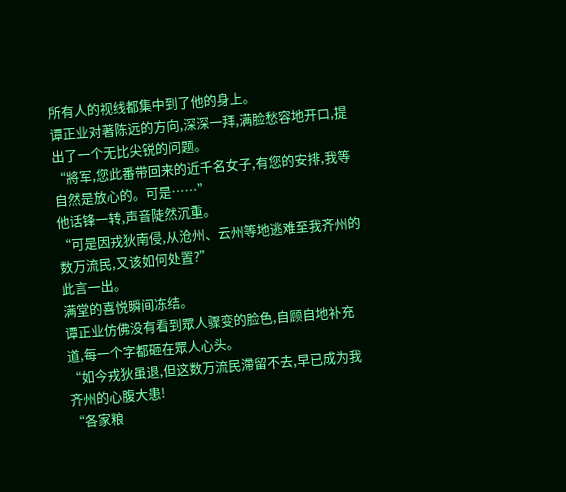所有人的视线都集中到了他的身上。
谭正业对著陈远的方向,深深一拜,满脸愁容地开口,提出了一个无比尖锐的问题。
“將军,您此番带回来的近千名女子,有您的安排,我等自然是放心的。可是……”
他话锋一转,声音陡然沉重。
“可是因戎狄南侵,从沧州、云州等地逃难至我齐州的数万流民,又该如何处置?”
此言一出。
满堂的喜悦瞬间冻结。
谭正业仿佛没有看到眾人骤变的脸色,自顾自地补充道,每一个字都砸在眾人心头。
“如今戎狄虽退,但这数万流民滯留不去,早已成为我齐州的心腹大患!
“各家粮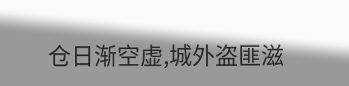仓日渐空虚,城外盗匪滋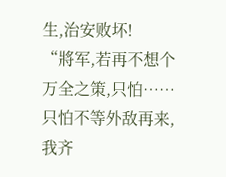生,治安败坏!
“將军,若再不想个万全之策,只怕……只怕不等外敌再来,我齐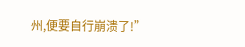州,便要自行崩溃了!”